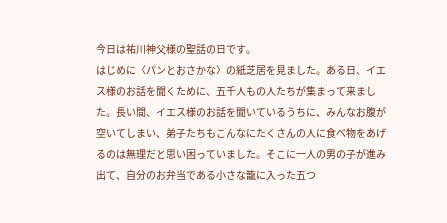今日は祐川神父様の聖話の日です。
はじめに〈パンとおさかな〉の紙芝居を見ました。ある日、イエス様のお話を聞くために、五千人もの人たちが集まって来ました。長い間、イエス様のお話を聞いているうちに、みんなお腹が空いてしまい、弟子たちもこんなにたくさんの人に食べ物をあげるのは無理だと思い困っていました。そこに一人の男の子が進み出て、自分のお弁当である小さな籠に入った五つ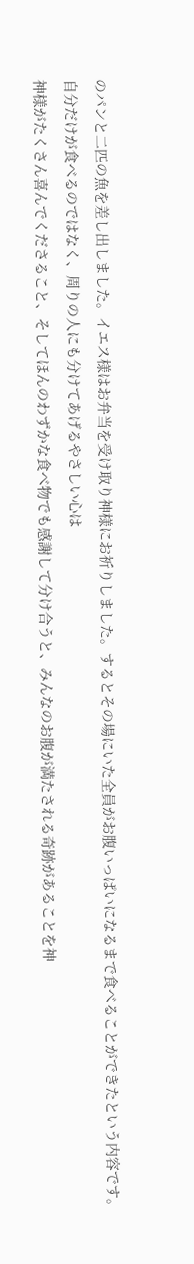のパンと二匹の魚を差し出しました。イエス様はお弁当を受け取り神様にお祈りしました。するとその場にいた全員がお腹いっぱいになるまで食べることができたという内容です。
自分だけが食べるのではなく、周りの人にも分けてあげるやさしい心は
神様がたくさん喜んでくださること、そしてほんのわずかな食べ物でも感謝して分け合うと、みんなのお腹が満たされる奇跡があることを神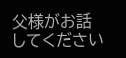父様がお話してください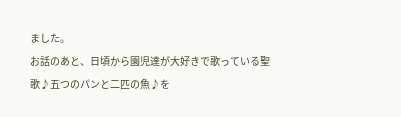ました。
お話のあと、日頃から園児達が大好きで歌っている聖歌♪五つのパンと二匹の魚♪を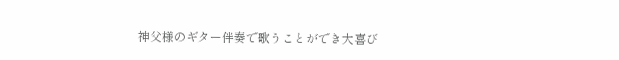神父様のギター伴奏で歌うことができ大喜び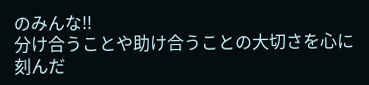のみんな‼
分け合うことや助け合うことの大切さを心に刻んだ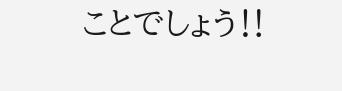ことでしょう‼